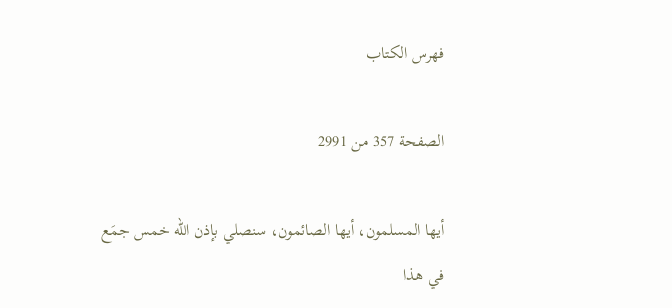فهرس الكتاب

الصفحة 357 من 2991

أيها المسلمون، أيها الصائمون، سنصلي بإذن الله خمس جمَع في هذا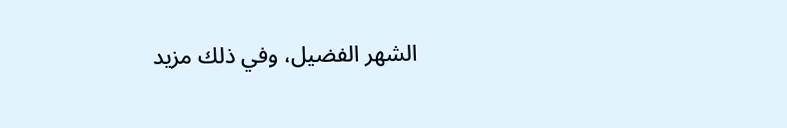الشهر الفضيل، وفي ذلك مزيد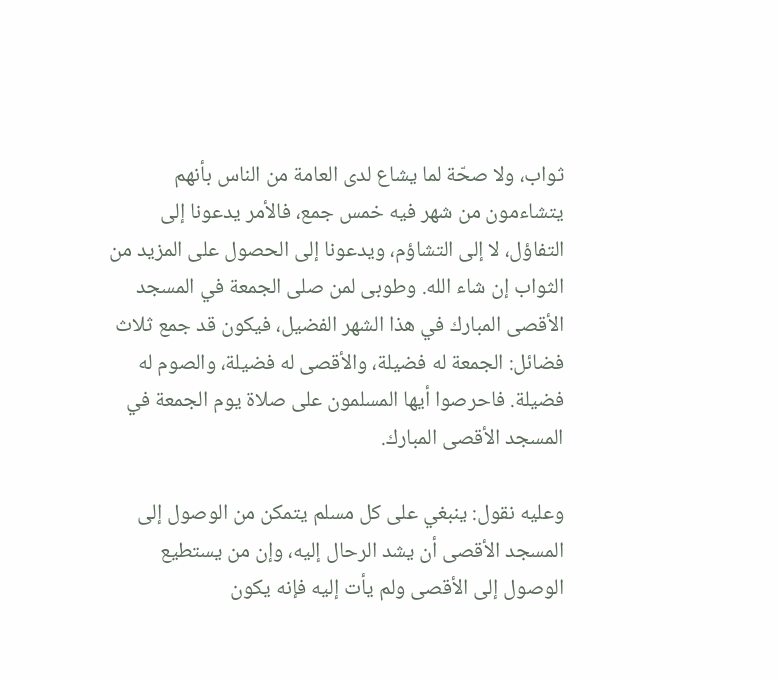ثواب، ولا صحّة لما يشاع لدى العامة من الناس بأنهم يتشاءمون من شهر فيه خمس جمع، فالأمر يدعونا إلى التفاؤل، لا إلى التشاؤم، ويدعونا إلى الحصول على المزيد من الثواب إن شاء الله. وطوبى لمن صلى الجمعة في المسجد الأقصى المبارك في هذا الشهر الفضيل، فيكون قد جمع ثلاث فضائل: الجمعة له فضيلة، والأقصى له فضيلة، والصوم له فضيلة. فاحرصوا أيها المسلمون على صلاة يوم الجمعة في المسجد الأقصى المبارك.

وعليه نقول: ينبغي على كل مسلم يتمكن من الوصول إلى المسجد الأقصى أن يشد الرحال إليه، وإن من يستطيع الوصول إلى الأقصى ولم يأت إليه فإنه يكون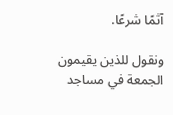آثمًا شرعًا.

ونقول للذين يقيمون الجمعة في مساجد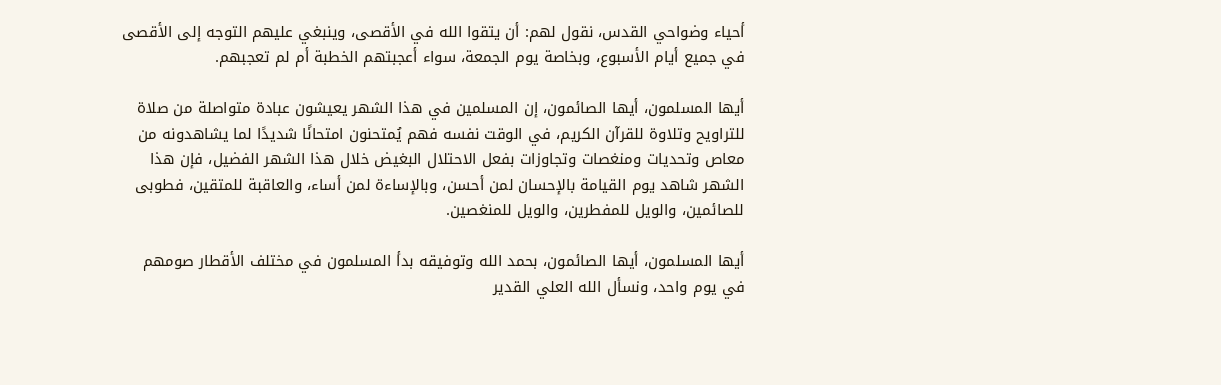أحياء وضواحي القدس، نقول لهم: أن يتقوا الله في الأقصى، وينبغي عليهم التوجه إلى الأقصى في جميع أيام الأسبوع، وبخاصة يوم الجمعة، سواء أعجبتهم الخطبة أم لم تعجبهم.

أيها المسلمون، أيها الصائمون، إن المسلمين في هذا الشهر يعيشون عبادة متواصلة من صلاة للتراويح وتلاوة للقرآن الكريم، في الوقت نفسه فهم يُمتحنون امتحانًا شديدًا لما يشاهدونه من معاص وتحديات ومنغصات وتجاوزات بفعل الاحتلال البغيض خلال هذا الشهر الفضيل، فإن هذا الشهر شاهد يوم القيامة بالإحسان لمن أحسن، وبالإساءة لمن أساء، والعاقبة للمتقين، فطوبى للصائمين، والويل للمفطرين، والويل للمنغصين.

أيها المسلمون، أيها الصائمون، بحمد الله وتوفيقه بدأ المسلمون في مختلف الأقطار صومهم في يوم واحد، ونسأل الله العلي القدير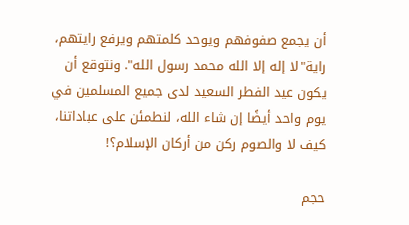أن يجمع صفوفهم ويوحد كلمتهم ويرفع رايتهم، راية"لا إله إلا الله محمد رسول الله". ونتوقع أن يكون عيد الفطر السعيد لدى جميع المسلمين في يوم واحد أيضًا إن شاء الله، لنطمئن على عباداتنا، كيف لا والصوم ركن من أركان الإسلام؟!

حجم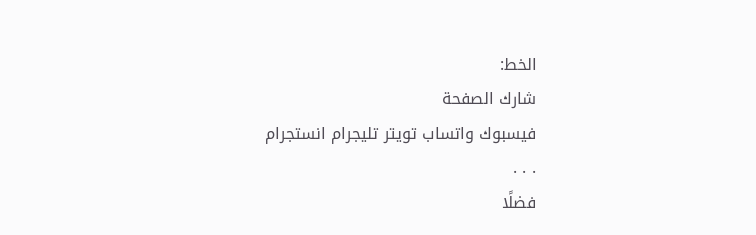الخط:
شارك الصفحة
فيسبوك واتساب تويتر تليجرام انستجرام
. . .
فضلًا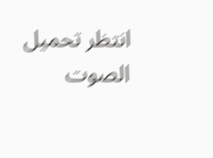انتظر تحميل الصوت